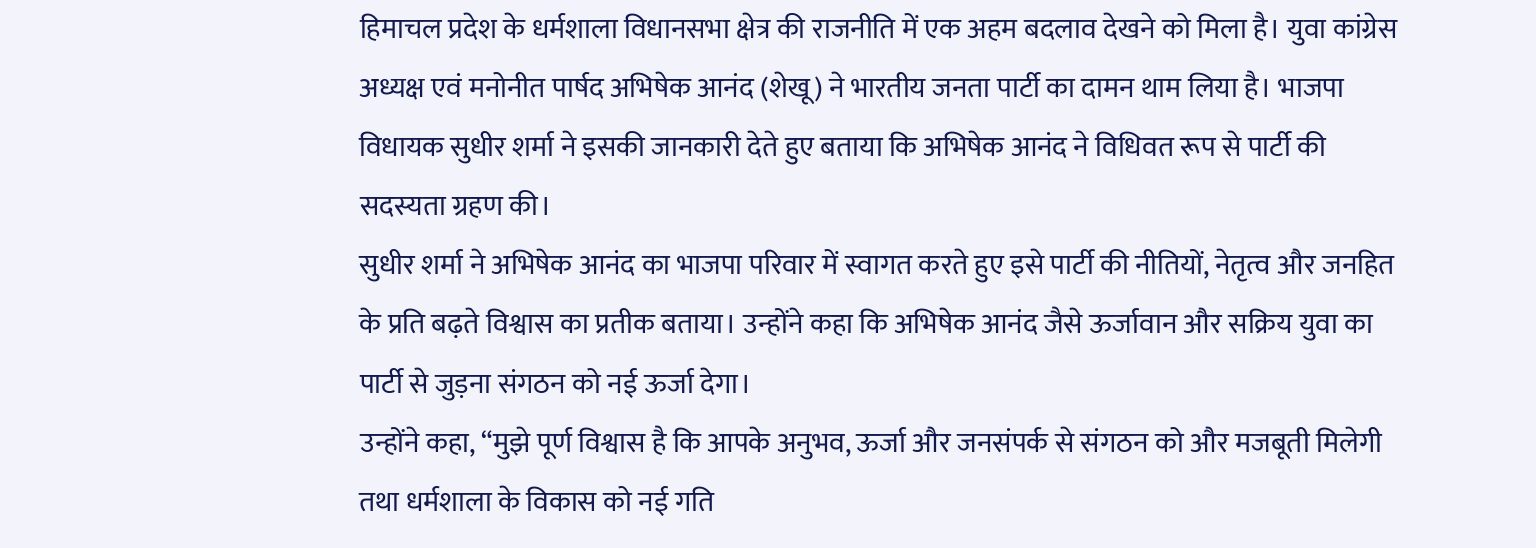हिमाचल प्रदेश के धर्मशाला विधानसभा क्षेत्र की राजनीति में एक अहम बदलाव देखने को मिला है। युवा कांग्रेस अध्यक्ष एवं मनोनीत पार्षद अभिषेक आनंद (शेखू) ने भारतीय जनता पार्टी का दामन थाम लिया है। भाजपा विधायक सुधीर शर्मा ने इसकी जानकारी देते हुए बताया कि अभिषेक आनंद ने विधिवत रूप से पार्टी की सदस्यता ग्रहण की।
सुधीर शर्मा ने अभिषेक आनंद का भाजपा परिवार में स्वागत करते हुए इसे पार्टी की नीतियों, नेतृत्व और जनहित के प्रति बढ़ते विश्वास का प्रतीक बताया। उन्होंने कहा कि अभिषेक आनंद जैसे ऊर्जावान और सक्रिय युवा का पार्टी से जुड़ना संगठन को नई ऊर्जा देगा।
उन्होंने कहा, “मुझे पूर्ण विश्वास है कि आपके अनुभव, ऊर्जा और जनसंपर्क से संगठन को और मजबूती मिलेगी तथा धर्मशाला के विकास को नई गति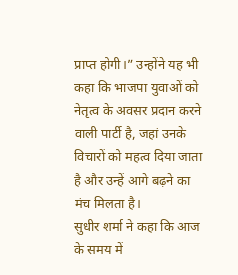प्राप्त होगी।” उन्होंने यह भी कहा कि भाजपा युवाओं को नेतृत्व के अवसर प्रदान करने वाली पार्टी है, जहां उनके विचारों को महत्व दिया जाता है और उन्हें आगे बढ़ने का मंच मिलता है।
सुधीर शर्मा ने कहा कि आज के समय में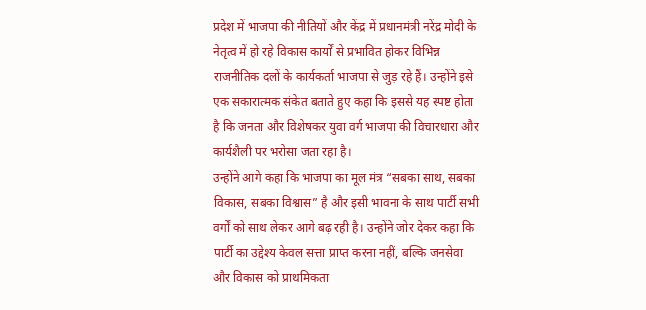प्रदेश में भाजपा की नीतियों और केंद्र में प्रधानमंत्री नरेंद्र मोदी के नेतृत्व में हो रहे विकास कार्यों से प्रभावित होकर विभिन्न राजनीतिक दलों के कार्यकर्ता भाजपा से जुड़ रहे हैं। उन्होंने इसे एक सकारात्मक संकेत बताते हुए कहा कि इससे यह स्पष्ट होता है कि जनता और विशेषकर युवा वर्ग भाजपा की विचारधारा और कार्यशैली पर भरोसा जता रहा है।
उन्होंने आगे कहा कि भाजपा का मूल मंत्र “सबका साथ, सबका विकास, सबका विश्वास” है और इसी भावना के साथ पार्टी सभी वर्गों को साथ लेकर आगे बढ़ रही है। उन्होंने जोर देकर कहा कि पार्टी का उद्देश्य केवल सत्ता प्राप्त करना नहीं, बल्कि जनसेवा और विकास को प्राथमिकता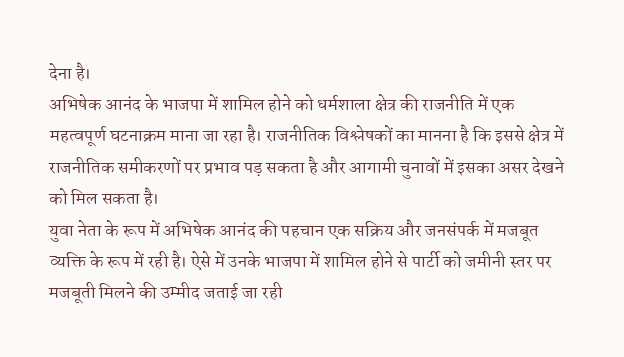देना है।
अभिषेक आनंद के भाजपा में शामिल होने को धर्मशाला क्षेत्र की राजनीति में एक महत्वपूर्ण घटनाक्रम माना जा रहा है। राजनीतिक विश्लेषकों का मानना है कि इससे क्षेत्र में राजनीतिक समीकरणों पर प्रभाव पड़ सकता है और आगामी चुनावों में इसका असर देखने को मिल सकता है।
युवा नेता के रूप में अभिषेक आनंद की पहचान एक सक्रिय और जनसंपर्क में मजबूत व्यक्ति के रूप में रही है। ऐसे में उनके भाजपा में शामिल होने से पार्टी को जमीनी स्तर पर मजबूती मिलने की उम्मीद जताई जा रही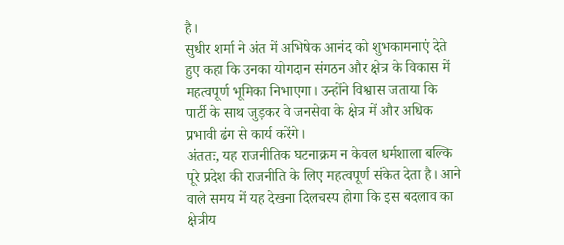है।
सुधीर शर्मा ने अंत में अभिषेक आनंद को शुभकामनाएं देते हुए कहा कि उनका योगदान संगठन और क्षेत्र के विकास में महत्वपूर्ण भूमिका निभाएगा। उन्होंने विश्वास जताया कि पार्टी के साथ जुड़कर वे जनसेवा के क्षेत्र में और अधिक प्रभावी ढंग से कार्य करेंगे।
अंततः, यह राजनीतिक घटनाक्रम न केवल धर्मशाला बल्कि पूरे प्रदेश की राजनीति के लिए महत्वपूर्ण संकेत देता है। आने वाले समय में यह देखना दिलचस्प होगा कि इस बदलाव का क्षेत्रीय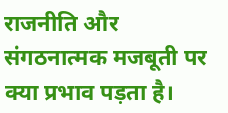राजनीति और संगठनात्मक मजबूती पर क्या प्रभाव पड़ता है।